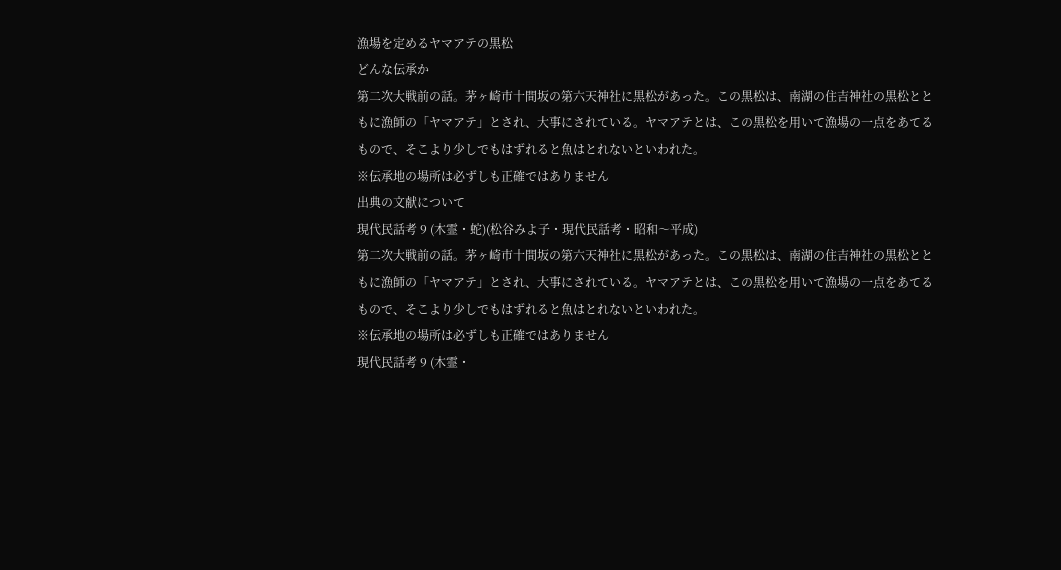漁場を定めるヤマアテの黒松
どんな伝承か
第二次大戦前の話。茅ヶ崎市十間坂の第六天神社に黒松があった。この黒松は、南湖の住吉神社の黒松とともに漁師の「ヤマアテ」とされ、大事にされている。ヤマアテとは、この黒松を用いて漁場の一点をあてるもので、そこより少しでもはずれると魚はとれないといわれた。
※伝承地の場所は必ずしも正確ではありません
出典の文献について
現代民話考 9 (木霊・蛇)(松谷みよ子・現代民話考・昭和〜平成)
第二次大戦前の話。茅ヶ崎市十間坂の第六天神社に黒松があった。この黒松は、南湖の住吉神社の黒松とともに漁師の「ヤマアテ」とされ、大事にされている。ヤマアテとは、この黒松を用いて漁場の一点をあてるもので、そこより少しでもはずれると魚はとれないといわれた。
※伝承地の場所は必ずしも正確ではありません
現代民話考 9 (木霊・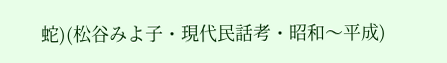蛇)(松谷みよ子・現代民話考・昭和〜平成)